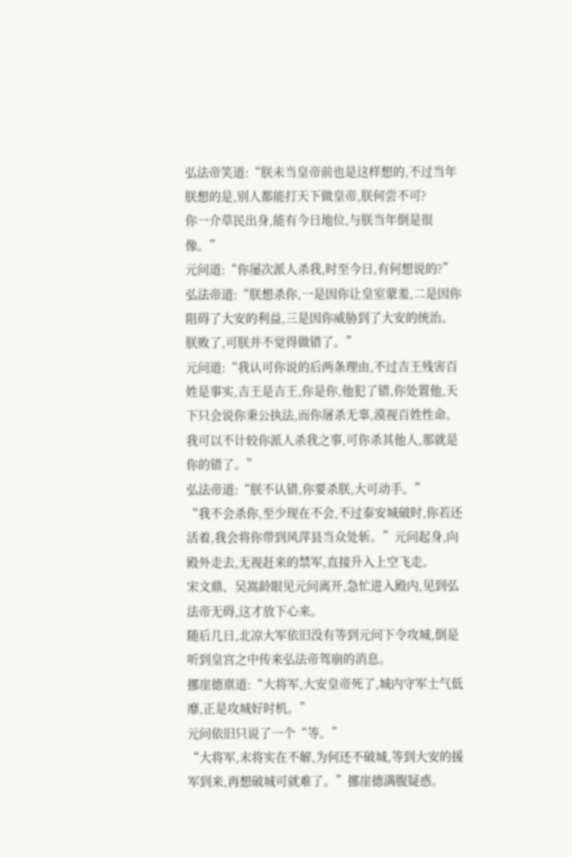弘法帝笑道:“朕未当皇帝前也是这样想的,不过当年朕想的是,别人都能打天下做皇帝,朕何尝不可?
你一介草民出身,能有今日地位,与朕当年倒是很像。”
元问道:“你屡次派人杀我,时至今日,有何想说的?”
弘法帝道:“朕想杀你,一是因你让皇室蒙羞,二是因你阻碍了大安的利益,三是因你威胁到了大安的统治。
朕败了,可朕并不觉得做错了。”
元问道:“我认可你说的后两条理由,不过吉王残害百姓是事实,吉王是吉王,你是你,他犯了错,你处置他,天下只会说你秉公执法,而你屠杀无辜,漠视百姓性命。
我可以不计较你派人杀我之事,可你杀其他人,那就是你的错了。”
弘法帝道:“朕不认错,你要杀朕,大可动手。”
“我不会杀你,至少现在不会,不过泰安城破时,你若还活着,我会将你带到风萍县当众处斩。”元问起身,向殿外走去,无视赶来的禁军,直接升入上空飞走。
宋文鼎、吴嵩龄眼见元问离开,急忙进入殿内,见到弘法帝无碍,这才放下心来。
随后几日,北凉大军依旧没有等到元问下令攻城,倒是听到皇宫之中传来弘法帝驾崩的消息。
挪崖德禀道:“大将军,大安皇帝死了,城内守军士气低靡,正是攻城好时机。”
元问依旧只说了一个“等。”
“大将军,末将实在不解,为何还不破城,等到大安的援军到来,再想破城可就难了。”挪崖德满腹疑惑。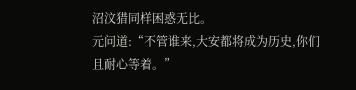沼汶猎同样困惑无比。
元问道:“不管谁来,大安都将成为历史,你们且耐心等着。”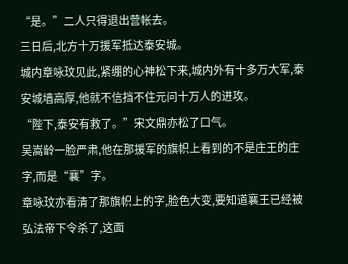“是。”二人只得退出营帐去。
三日后,北方十万援军抵达泰安城。
城内章咏玟见此,紧绷的心神松下来,城内外有十多万大军,泰安城墙高厚,他就不信挡不住元问十万人的进攻。
“陛下,泰安有救了。”宋文鼎亦松了口气。
吴嵩龄一脸严肃,他在那援军的旗帜上看到的不是庄王的庄字,而是“襄”字。
章咏玟亦看清了那旗帜上的字,脸色大变,要知道襄王已经被弘法帝下令杀了,这面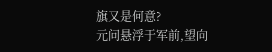旗又是何意?
元问悬浮于军前,望向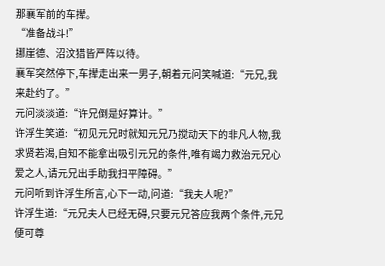那襄军前的车撵。
“准备战斗!”
挪崖德、沼汶猎皆严阵以待。
襄军突然停下,车撵走出来一男子,朝着元问笑喊道:“元兄,我来赴约了。”
元问淡淡道:“许兄倒是好算计。”
许浮生笑道:“初见元兄时就知元兄乃搅动天下的非凡人物,我求贤若渴,自知不能拿出吸引元兄的条件,唯有竭力救治元兄心爱之人,请元兄出手助我扫平障碍。”
元问听到许浮生所言,心下一动,问道:“我夫人呢?”
许浮生道:“元兄夫人已经无碍,只要元兄答应我两个条件,元兄便可尊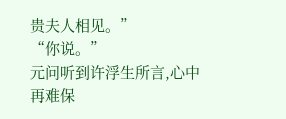贵夫人相见。”
“你说。”
元问听到许浮生所言,心中再难保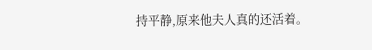持平静,原来他夫人真的还活着。